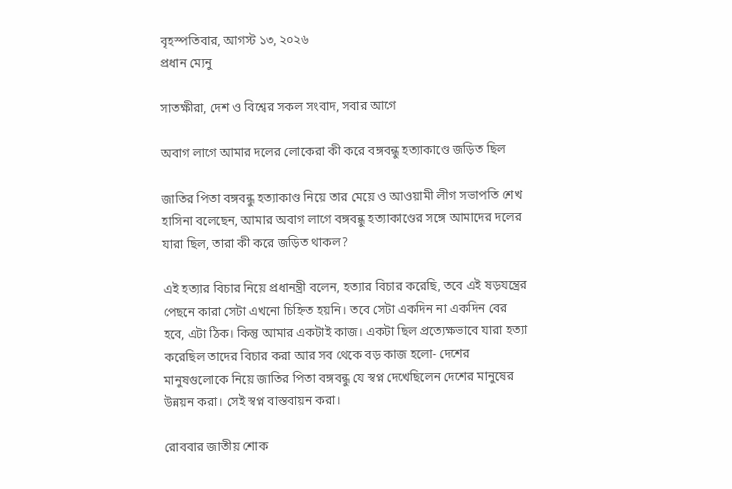বৃহস্পতিবার, আগস্ট ১৩, ২০২৬
প্রধান ম্যেনু

সাতক্ষীরা, দেশ ও বিশ্বের সকল সংবাদ, সবার আগে

অবাগ লাগে আমার দলের লোকেরা কী করে বঙ্গবন্ধু হত্যাকাণ্ডে জড়িত ছিল

জাতির পিতা বঙ্গবন্ধু হত্যাকাণ্ড নিয়ে তার মেয়ে ও আওয়ামী লীগ সভাপতি শেখ হাসিনা বলেছেন, আমার অবাগ লাগে বঙ্গবন্ধু হত্যাকাণ্ডের সঙ্গে আমাদের দলের যারা ছিল, তারা কী করে জড়িত থাকল?

এই হত্যার বিচার নিয়ে প্রধানন্ত্রী বলেন, হত্যার বিচার করেছি, তবে এই ষড়যন্ত্রের পেছনে কারা সেটা এখনো চিহ্নিত হয়নি। তবে সেটা একদিন না একদিন বের হবে, এটা ঠিক। কিন্তু আমার একটাই কাজ। একটা ছিল প্রত্যেক্ষভাবে যারা হত্যা করেছিল তাদের বিচার করা আর সব থেকে বড় কাজ হলো- দেশের মানুষগুলোকে নিয়ে জাতির পিতা বঙ্গবন্ধু যে স্বপ্ন দেখেছিলেন দেশের মানুষের উন্নয়ন করা। সেই স্বপ্ন বাস্তবায়ন করা।

রোববার জাতীয় শোক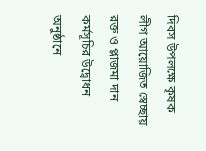দিবস উপলক্ষে কৃষক লীগ আয়োজিত স্বেচ্ছায় রক্ত ও প্লাজমা দান কর্মসূচির উদ্বোধন অনুষ্ঠানে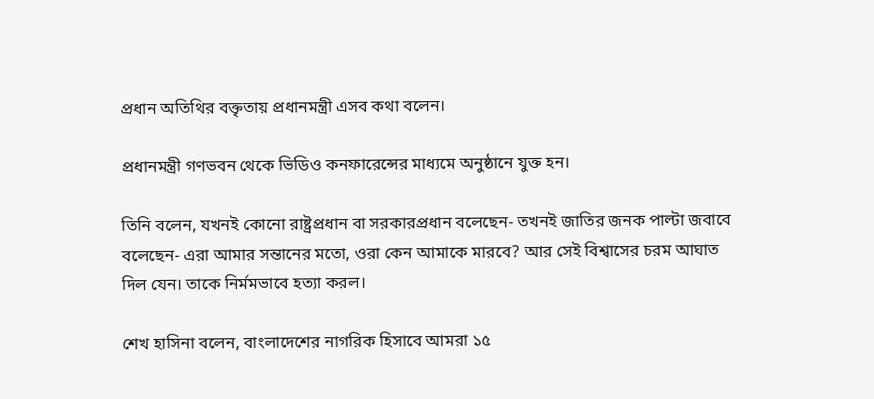প্রধান অতিথির বক্তৃতায় প্রধানমন্ত্রী এসব কথা বলেন।

প্রধানমন্ত্রী গণভবন থেকে ভিডিও কনফারেন্সের মাধ্যমে অনুষ্ঠানে যুক্ত হন।

তিনি বলেন, যখনই কোনো রাষ্ট্রপ্রধান বা সরকারপ্রধান বলেছেন- তখনই জাতির জনক পাল্টা জবাবে বলেছেন- এরা আমার সন্তানের মতো, ওরা কেন আমাকে মারবে? আর সেই বিশ্বাসের চরম আঘাত দিল যেন। তাকে নির্মমভাবে হত্যা করল।

শেখ হাসিনা বলেন, বাংলাদেশের নাগরিক হিসাবে আমরা ১৫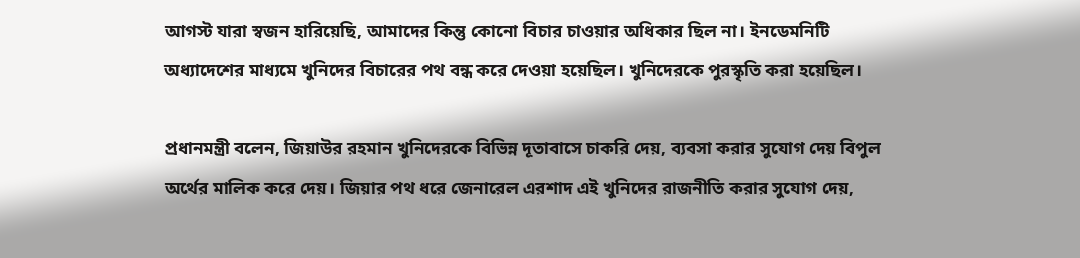আগস্ট যারা স্বজন হারিয়েছি, আমাদের কিন্তু কোনো বিচার চাওয়ার অধিকার ছিল না। ইনডেমনিটি অধ্যাদেশের মাধ্যমে খুনিদের বিচারের পথ বন্ধ করে দেওয়া হয়েছিল। খুনিদেরকে পুরস্কৃতি করা হয়েছিল।

প্রধানমন্ত্রী বলেন, জিয়াউর রহমান খুনিদেরকে বিভিন্ন দূতাবাসে চাকরি দেয়, ব্যবসা করার সুযোগ দেয় বিপুল অর্থের মালিক করে দেয়। জিয়ার পথ ধরে জেনারেল এরশাদ এই খুনিদের রাজনীতি করার সুযোগ দেয়,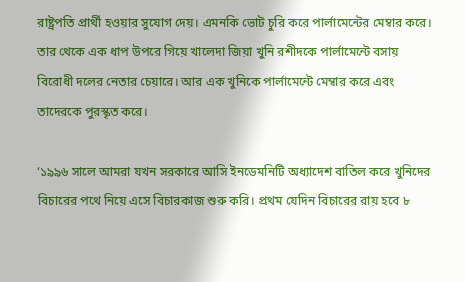রাষ্ট্রপতি প্রার্থী হওয়ার সুযোগ দেয়। এমনকি ভোট চুরি করে পার্লামেন্টের মেম্বার করে। তার থেকে এক ধাপ উপরে গিয়ে খালেদা জিয়া খুনি রশীদকে পার্লামেন্টে বসায় বিরোধী দলের নেতার চেয়ারে। আর এক খুনিকে পার্লামেন্টে মেম্বার করে এবং তাদেরকে পুরস্কৃত করে।

‘১৯৯৬ সালে আমরা যখন সরকারে আসি ইনডেমনিটি অধ্যাদেশ বাতিল করে খুনিদের বিচারের পথে নিয়ে এসে বিচারকাজ শুরু করি। প্রথম যেদিন বিচারের রায় হবে ৮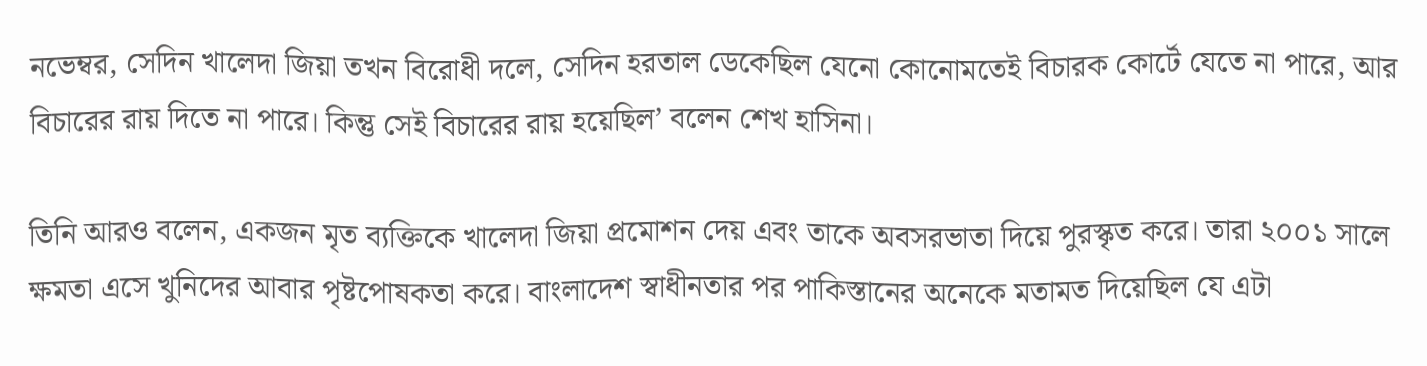নভেম্বর, সেদিন খালেদা জিয়া তখন বিরোধী দলে, সেদিন হরতাল ডেকেছিল যেনো কোনোমতেই বিচারক কোর্টে যেতে না পারে, আর বিচারের রায় দিতে না পারে। কিন্তু সেই বিচারের রায় হয়েছিল’ বলেন শেখ হাসিনা।

তিনি আরও বলেন, একজন মৃত ব্যক্তিকে খালেদা জিয়া প্রমোশন দেয় এবং তাকে অবসরভাতা দিয়ে পুরস্কৃত করে। তারা ২০০১ সালে ক্ষমতা এসে খুনিদের আবার পৃষ্টপোষকতা করে। বাংলাদেশ স্বাধীনতার পর পাকিস্তানের অনেকে মতামত দিয়েছিল যে এটা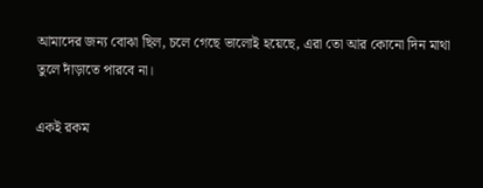আমাদের জন্য বোঝা ছিল, চলে গেছে ভালোই হয়েছে, এরা তো আর কোনো দিন মাথা তুলে দাঁড়াতে পারবে না।

একই রকম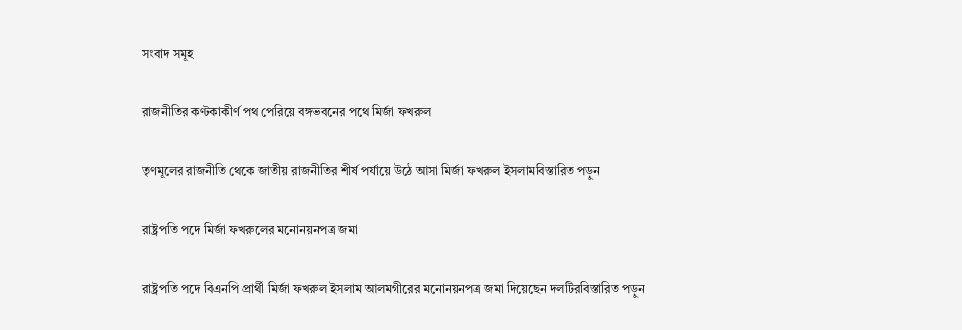সংবাদ সমূহ

রাজনীতির কণ্টকাকীর্ণ পথ পেরিয়ে বঙ্গভবনের পথে মির্জা ফখরুল

তৃণমূলের রাজনীতি থেকে জাতীয় রাজনীতির শীর্ষ পর্যায়ে উঠে আসা মির্জা ফখরুল ইসলামবিস্তারিত পড়ুন

রাষ্ট্রপতি পদে মির্জা ফখরুলের মনোনয়নপত্র জমা

রাষ্ট্রপতি পদে বিএনপি প্রার্থী মির্জা ফখরুল ইসলাম আলমগীরের মনোনয়নপত্র জমা দিয়েছেন দলটিরবিস্তারিত পড়ুন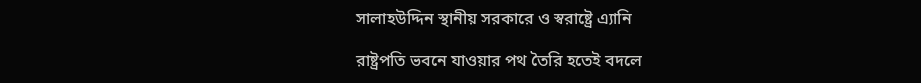সালাহউদ্দিন স্থানীয় সরকারে ও স্বরাষ্ট্রে এ্যানি

রাষ্ট্রপতি ভবনে যাওয়ার পথ তৈরি হতেই বদলে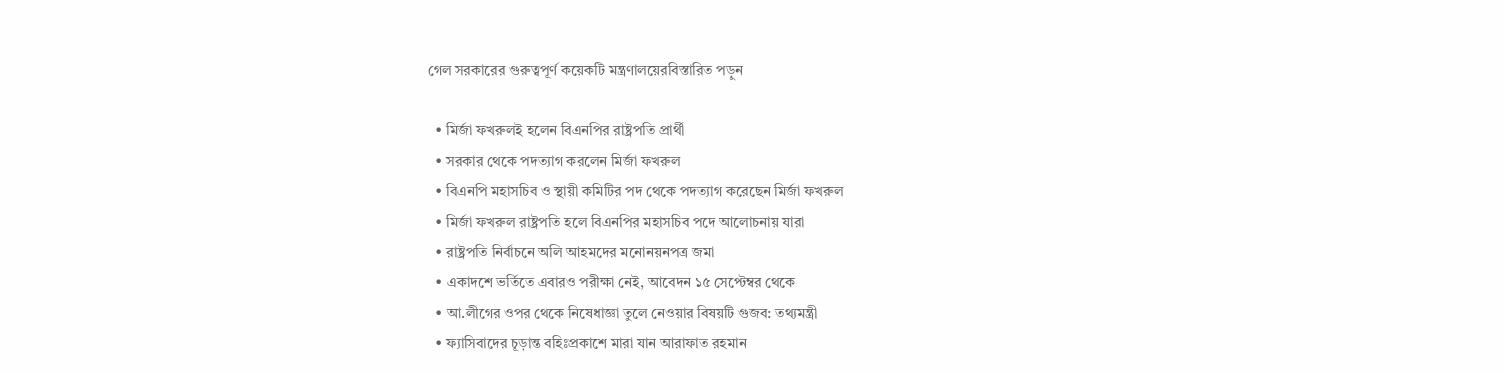গেল সরকারের গুরুত্বপূর্ণ কয়েকটি মন্ত্রণালয়েরবিস্তারিত পড়ুন

  • মির্জা ফখরুলই হলেন বিএনপির রাষ্ট্রপতি প্রার্থী
  • সরকার থেকে পদত্যাগ করলেন মির্জা ফখরুল
  • বিএনপি মহাসচিব ও স্থায়ী কমিটির পদ থেকে পদত্যাগ করেছেন মির্জা ফখরুল
  • মির্জা ফখরুল রাষ্ট্রপতি হলে বিএনপির মহাসচিব পদে আলোচনায় যারা
  • রাষ্ট্রপতি নির্বাচনে অলি আহমদের মনোনয়নপত্র জমা
  • একাদশে ভর্তিতে এবারও পরীক্ষা নেই, আবেদন ১৫ সেপ্টেম্বর থেকে
  • আ.লীগের ওপর থেকে নিষেধাজ্ঞা তুলে নেওয়ার বিষয়টি গুজব: তথ্যমন্ত্রী
  • ফ্যাসিবাদের চূড়ান্ত বহিঃপ্রকাশে মারা যান আরাফাত রহমান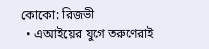কোকো: রিজভী
  • এআইয়ের যুগে তরুণেরাই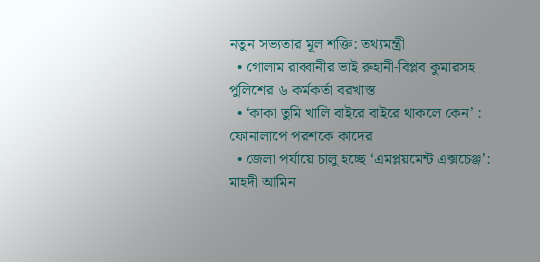নতুন সভ্যতার মূল শক্তি: তথ্যমন্ত্রী
  • গোলাম রাব্বানীর ভাই রুহানী-বিপ্লব কুমারসহ পুলিশের ৬ কর্মকর্তা বরখাস্ত
  • ‘কাকা তুমি খালি বাইরে বাইরে থাকলে কেন’ : ফোনালাপে পরশকে কাদের
  • জেলা পর্যায়ে চালু হচ্ছে ‘এমপ্লয়মেন্ট এক্সচেঞ্জ’: মাহদী আমিন